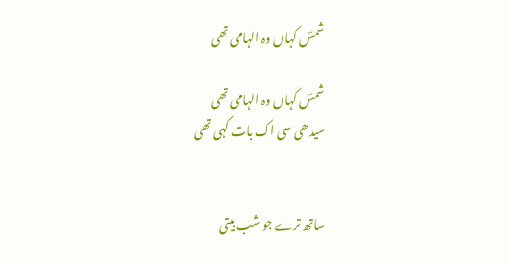شمسؔ کہاں وہ الہامی تھی

شمسؔ کہاں وہ الہامی تھی
سیدھی سی اک بات کہی تھی


ساتھ ترے جو شب بیتی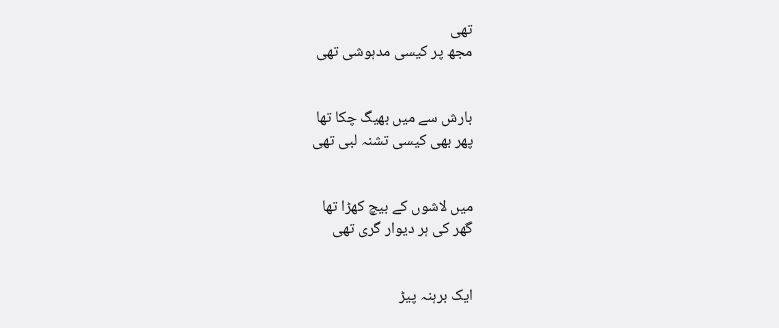تھی
مجھ پر کیسی مدہوشی تھی


بارش سے میں بھیگ چکا تھا
پھر بھی کیسی تشنہ لبی تھی


میں لاشوں کے بیچ کھڑا تھا
گھر کی ہر دیوار گری تھی


ایک برہنہ پیڑ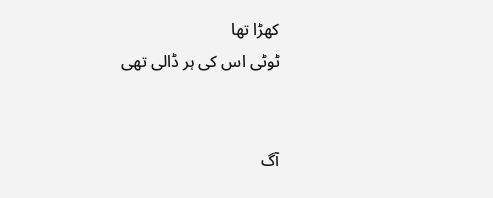کھڑا تھا
ٹوٹی اس کی ہر ڈالی تھی


آگ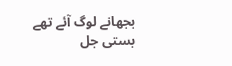بجھانے لوگ آئے تھے
بستی جل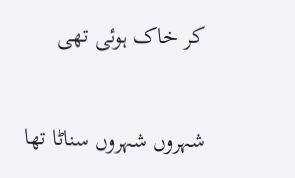کر خاک ہوئی تھی


شہروں شہروں سناٹا تھا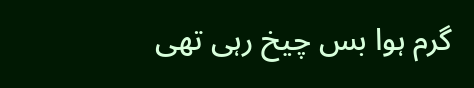گرم ہوا بس چیخ رہی تھی